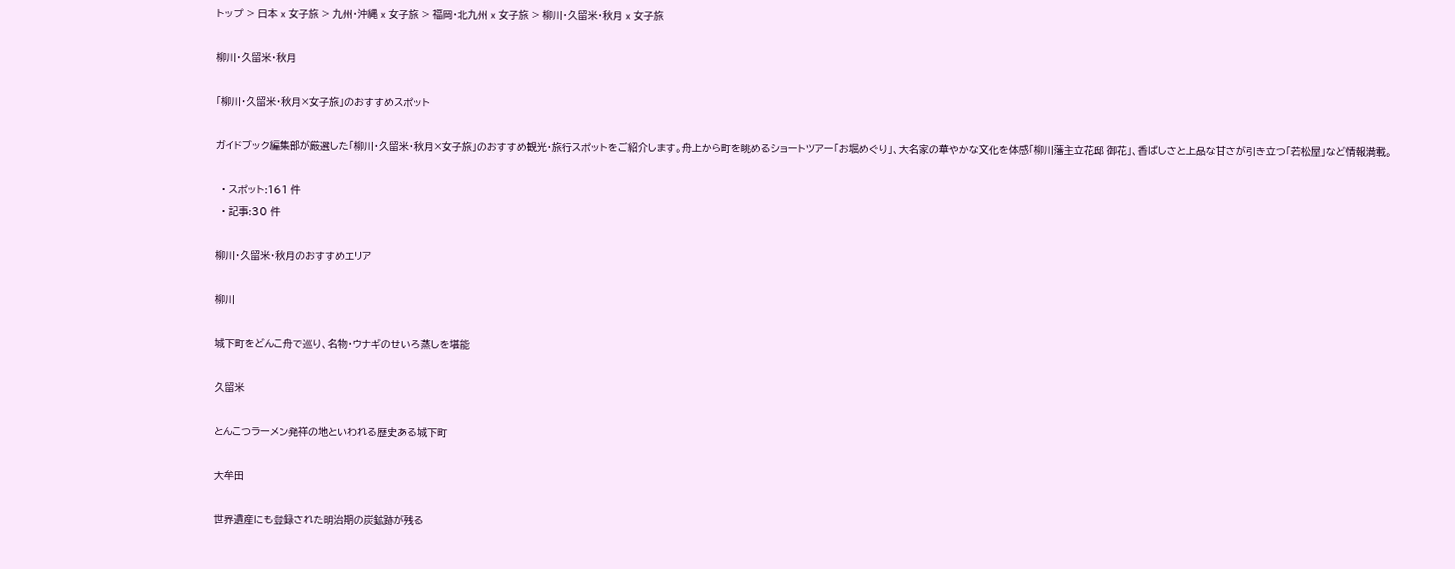トップ > 日本 x 女子旅 > 九州・沖縄 x 女子旅 > 福岡・北九州 x 女子旅 > 柳川・久留米・秋月 x 女子旅

柳川・久留米・秋月

「柳川・久留米・秋月×女子旅」のおすすめスポット

ガイドブック編集部が厳選した「柳川・久留米・秋月×女子旅」のおすすめ観光・旅行スポットをご紹介します。舟上から町を眺めるショートツアー「お堀めぐり」、大名家の華やかな文化を体感「柳川藩主立花邸 御花」、香ばしさと上品な甘さが引き立つ「若松屋」など情報満載。

  • スポット:161 件
  • 記事:30 件

柳川・久留米・秋月のおすすめエリア

柳川

城下町をどんこ舟で巡り、名物・ウナギのせいろ蒸しを堪能

久留米

とんこつラーメン発祥の地といわれる歴史ある城下町

大牟田

世界遺産にも登録された明治期の炭鉱跡が残る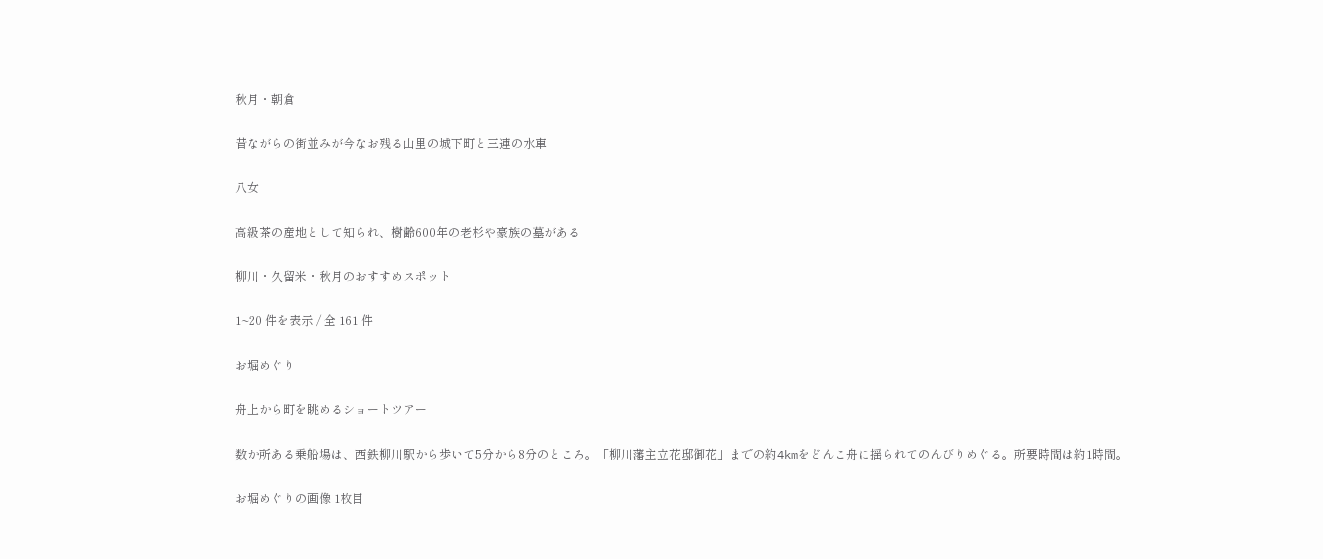秋月・朝倉

昔ながらの街並みが今なお残る山里の城下町と三連の水車

八女

高級茶の産地として知られ、樹齢600年の老杉や豪族の墓がある

柳川・久留米・秋月のおすすめスポット

1~20 件を表示 / 全 161 件

お堀めぐり

舟上から町を眺めるショートツアー

数か所ある乗船場は、西鉄柳川駅から歩いて5分から8分のところ。「柳川藩主立花邸御花」までの約4kmをどんこ舟に揺られてのんびりめぐる。所要時間は約1時間。

お堀めぐりの画像 1枚目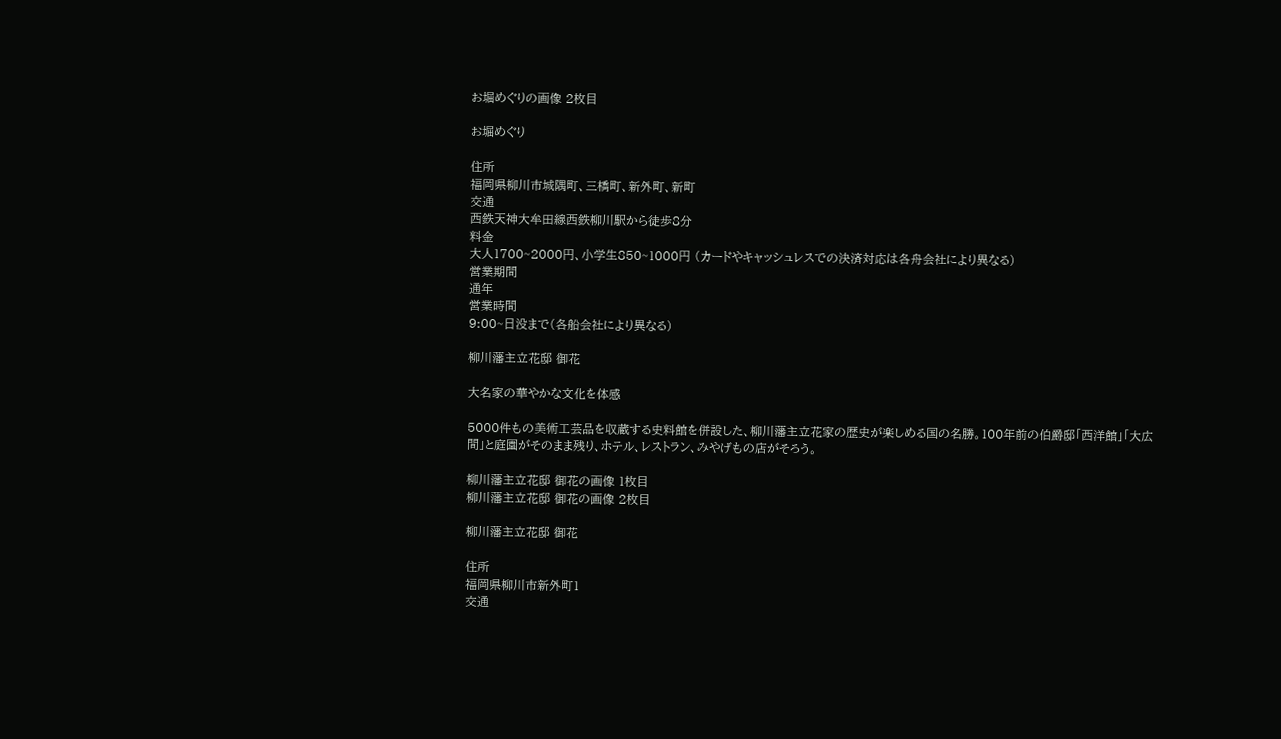お堀めぐりの画像 2枚目

お堀めぐり

住所
福岡県柳川市城隅町、三橋町、新外町、新町
交通
西鉄天神大牟田線西鉄柳川駅から徒歩8分
料金
大人1700~2000円、小学生850~1000円 (カードやキャッシュレスでの決済対応は各舟会社により異なる)
営業期間
通年
営業時間
9:00~日没まで(各船会社により異なる)

柳川藩主立花邸 御花

大名家の華やかな文化を体感

5000件もの美術工芸品を収蔵する史料館を併設した、柳川藩主立花家の歴史が楽しめる国の名勝。100年前の伯爵邸「西洋館」「大広間」と庭園がそのまま残り、ホテル、レストラン、みやげもの店がそろう。

柳川藩主立花邸 御花の画像 1枚目
柳川藩主立花邸 御花の画像 2枚目

柳川藩主立花邸 御花

住所
福岡県柳川市新外町1
交通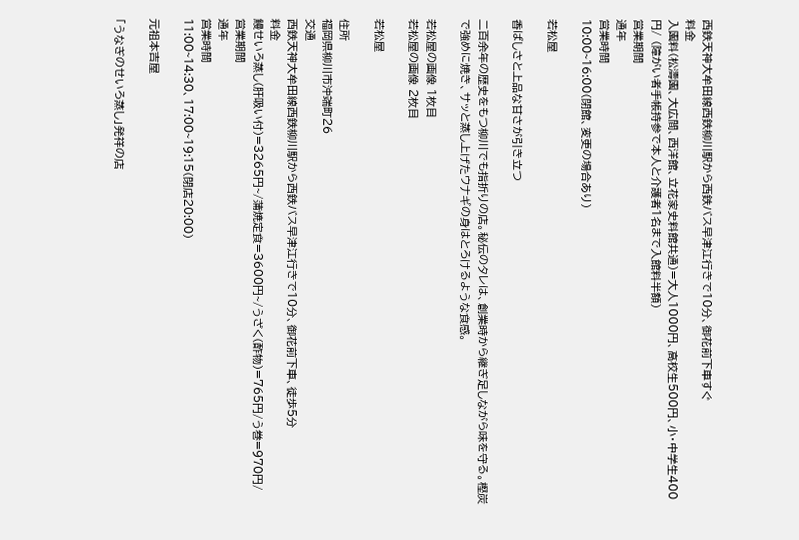西鉄天神大牟田線西鉄柳川駅から西鉄バス早津江行きで10分、御花前下車すぐ
料金
入園料(松濤園、大広間、西洋館、立花家史料館共通)=大人1000円、高校生500円、小・中学生400円/ (障がい者手帳持参で本人と介護者1名まで入館料半額)
営業期間
通年
営業時間
10:00~16:00(閉館、変更の場合あり)

若松屋

香ばしさと上品な甘さが引き立つ

二百余年の歴史をもつ柳川でも指折りの店。秘伝のタレは、創業時から継ぎ足しながら味を守る。樫炭で強めに焼き、サッと蒸し上げたウナギの身はとろけるような食感。

若松屋の画像 1枚目
若松屋の画像 2枚目

若松屋

住所
福岡県柳川市沖端町26
交通
西鉄天神大牟田線西鉄柳川駅から西鉄バス早津江行きで10分、御花前下車、徒歩5分
料金
鰻せいろ蒸し(肝吸い付)=3265円~/蒲焼定食=3600円~/うざく(酢物)=765円/う巻=970円/
営業期間
通年
営業時間
11:00~14:30、17:00~19:15(閉店20:00)

元祖本吉屋

「うなぎのせいろ蒸し」発祥の店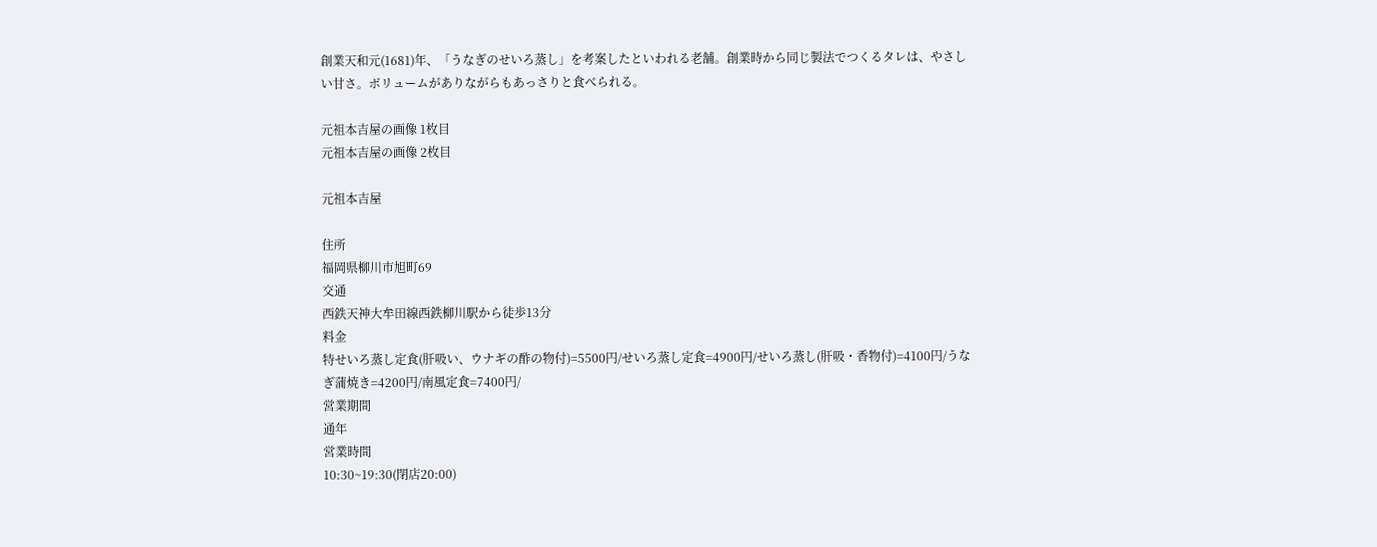創業天和元(1681)年、「うなぎのせいろ蒸し」を考案したといわれる老舗。創業時から同じ製法でつくるタレは、やさしい甘さ。ボリュームがありながらもあっさりと食べられる。

元祖本吉屋の画像 1枚目
元祖本吉屋の画像 2枚目

元祖本吉屋

住所
福岡県柳川市旭町69
交通
西鉄天神大牟田線西鉄柳川駅から徒歩13分
料金
特せいろ蒸し定食(肝吸い、ウナギの酢の物付)=5500円/せいろ蒸し定食=4900円/せいろ蒸し(肝吸・香物付)=4100円/うなぎ蒲焼き=4200円/南風定食=7400円/
営業期間
通年
営業時間
10:30~19:30(閉店20:00)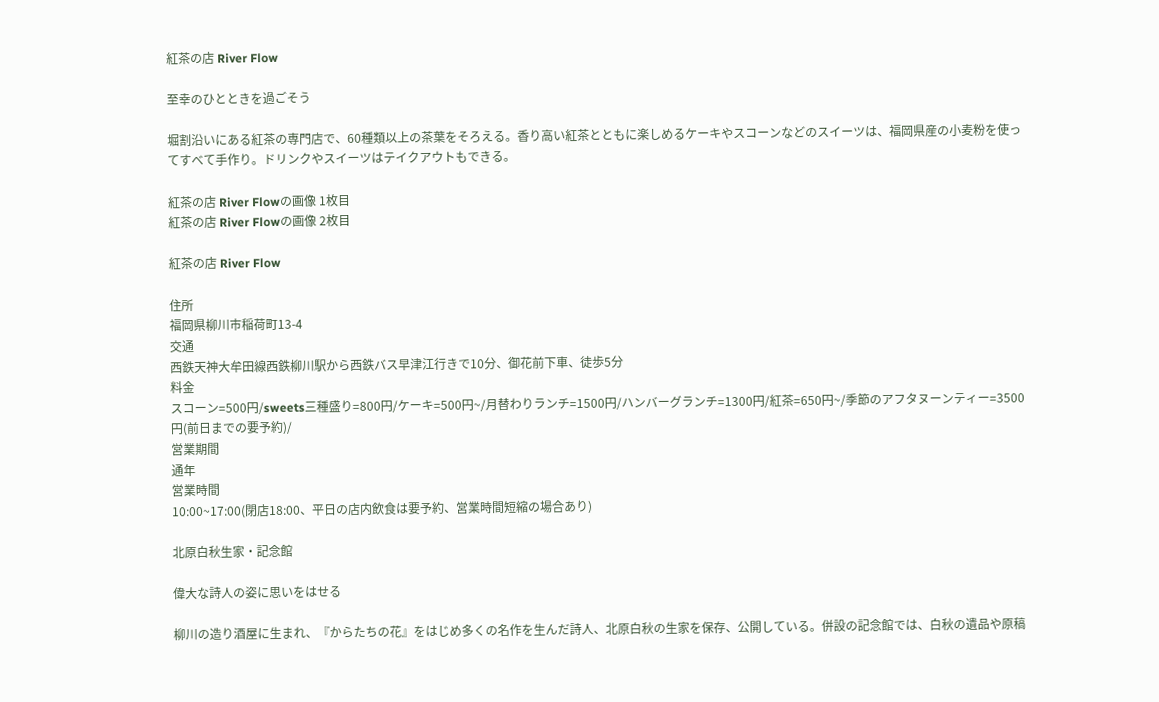紅茶の店 River Flow

至幸のひとときを過ごそう

堀割沿いにある紅茶の専門店で、60種類以上の茶葉をそろえる。香り高い紅茶とともに楽しめるケーキやスコーンなどのスイーツは、福岡県産の小麦粉を使ってすべて手作り。ドリンクやスイーツはテイクアウトもできる。

紅茶の店 River Flowの画像 1枚目
紅茶の店 River Flowの画像 2枚目

紅茶の店 River Flow

住所
福岡県柳川市稲荷町13-4
交通
西鉄天神大牟田線西鉄柳川駅から西鉄バス早津江行きで10分、御花前下車、徒歩5分
料金
スコーン=500円/sweets三種盛り=800円/ケーキ=500円~/月替わりランチ=1500円/ハンバーグランチ=1300円/紅茶=650円~/季節のアフタヌーンティー=3500円(前日までの要予約)/
営業期間
通年
営業時間
10:00~17:00(閉店18:00、平日の店内飲食は要予約、営業時間短縮の場合あり)

北原白秋生家・記念館

偉大な詩人の姿に思いをはせる

柳川の造り酒屋に生まれ、『からたちの花』をはじめ多くの名作を生んだ詩人、北原白秋の生家を保存、公開している。併設の記念館では、白秋の遺品や原稿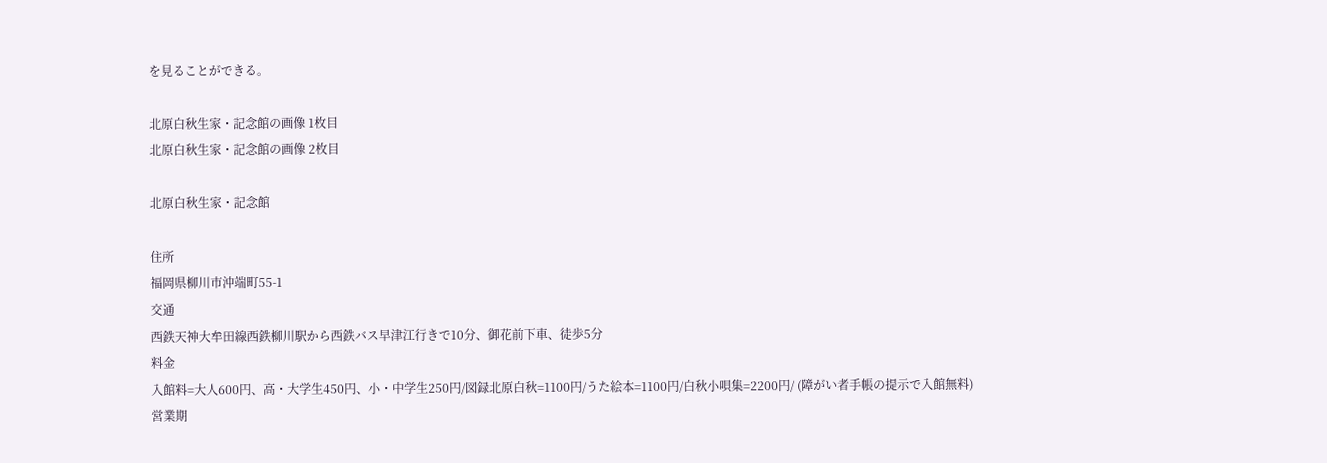を見ることができる。

北原白秋生家・記念館の画像 1枚目
北原白秋生家・記念館の画像 2枚目

北原白秋生家・記念館

住所
福岡県柳川市沖端町55-1
交通
西鉄天神大牟田線西鉄柳川駅から西鉄バス早津江行きで10分、御花前下車、徒歩5分
料金
入館料=大人600円、高・大学生450円、小・中学生250円/図録北原白秋=1100円/うた絵本=1100円/白秋小唄集=2200円/ (障がい者手帳の提示で入館無料)
営業期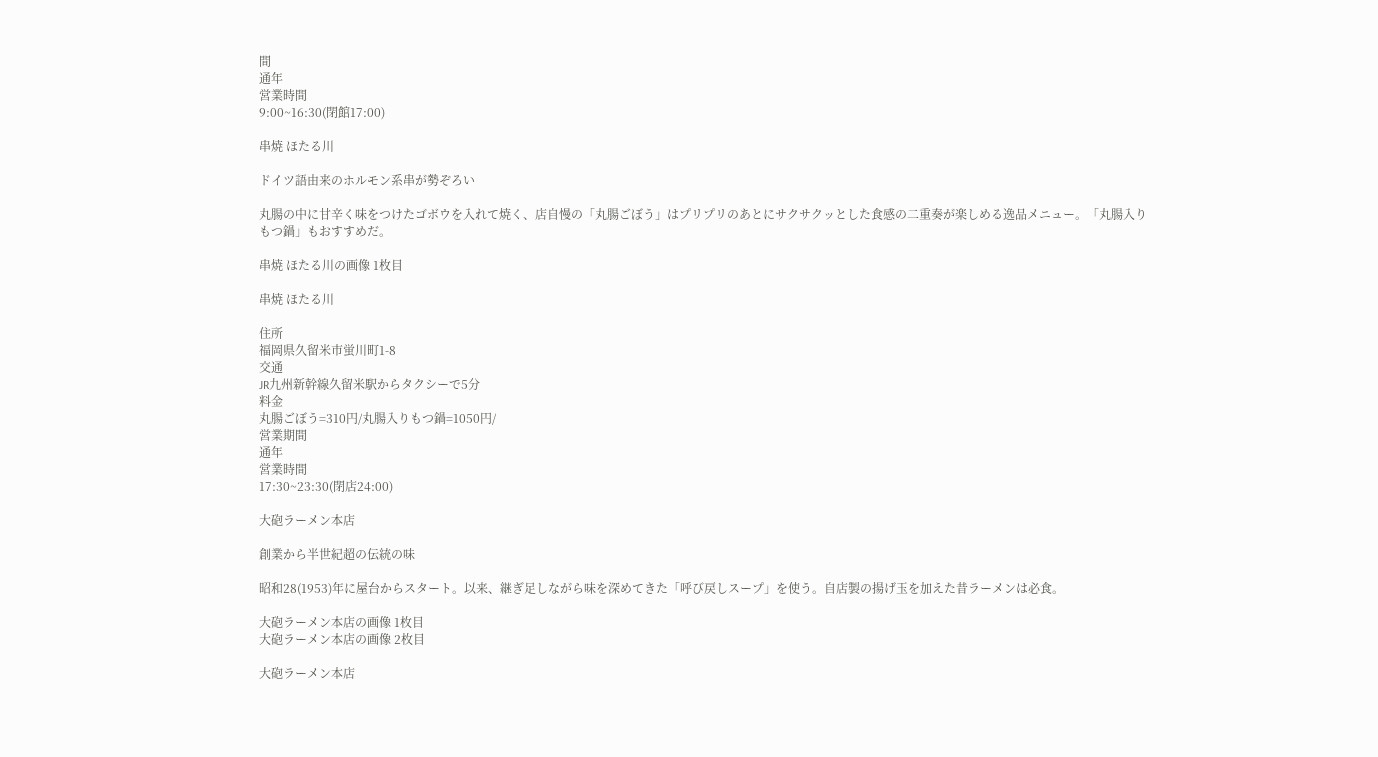間
通年
営業時間
9:00~16:30(閉館17:00)

串焼 ほたる川

ドイツ語由来のホルモン系串が勢ぞろい

丸腸の中に甘辛く味をつけたゴボウを入れて焼く、店自慢の「丸腸ごぼう」はプリプリのあとにサクサクッとした食感の二重奏が楽しめる逸品メニュー。「丸腸入りもつ鍋」もおすすめだ。

串焼 ほたる川の画像 1枚目

串焼 ほたる川

住所
福岡県久留米市蛍川町1-8
交通
JR九州新幹線久留米駅からタクシーで5分
料金
丸腸ごぼう=310円/丸腸入りもつ鍋=1050円/
営業期間
通年
営業時間
17:30~23:30(閉店24:00)

大砲ラーメン本店

創業から半世紀超の伝統の味

昭和28(1953)年に屋台からスタート。以来、継ぎ足しながら味を深めてきた「呼び戻しスープ」を使う。自店製の揚げ玉を加えた昔ラーメンは必食。

大砲ラーメン本店の画像 1枚目
大砲ラーメン本店の画像 2枚目

大砲ラーメン本店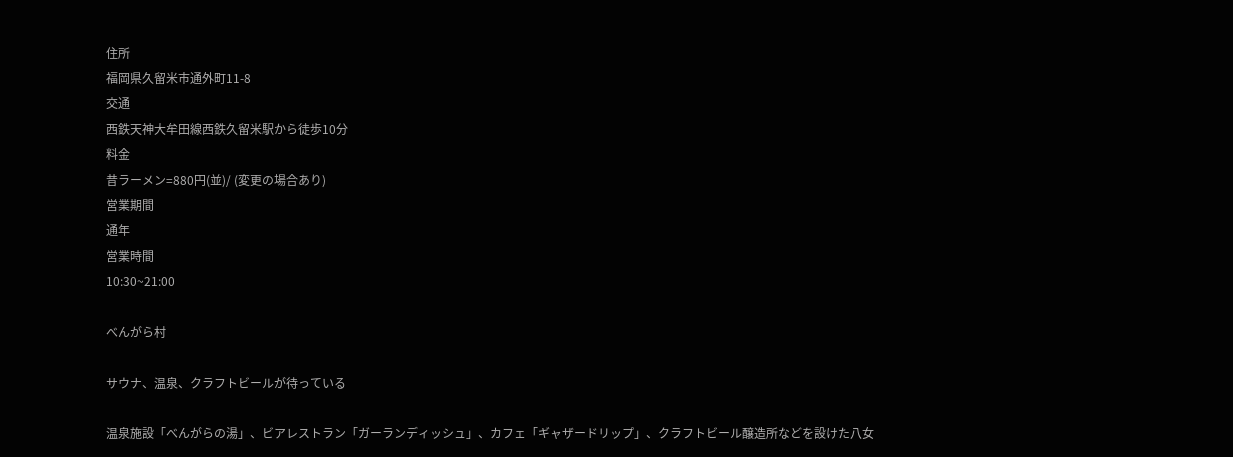住所
福岡県久留米市通外町11-8
交通
西鉄天神大牟田線西鉄久留米駅から徒歩10分
料金
昔ラーメン=880円(並)/ (変更の場合あり)
営業期間
通年
営業時間
10:30~21:00

べんがら村

サウナ、温泉、クラフトビールが待っている

温泉施設「べんがらの湯」、ビアレストラン「ガーランディッシュ」、カフェ「ギャザードリップ」、クラフトビール醸造所などを設けた八女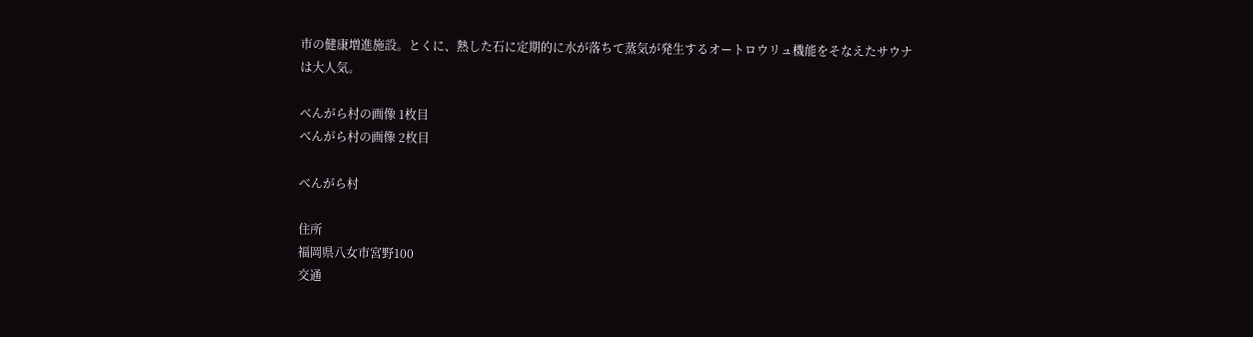市の健康増進施設。とくに、熱した石に定期的に水が落ちて蒸気が発生するオートロウリュ機能をそなえたサウナは大人気。

べんがら村の画像 1枚目
べんがら村の画像 2枚目

べんがら村

住所
福岡県八女市宮野100
交通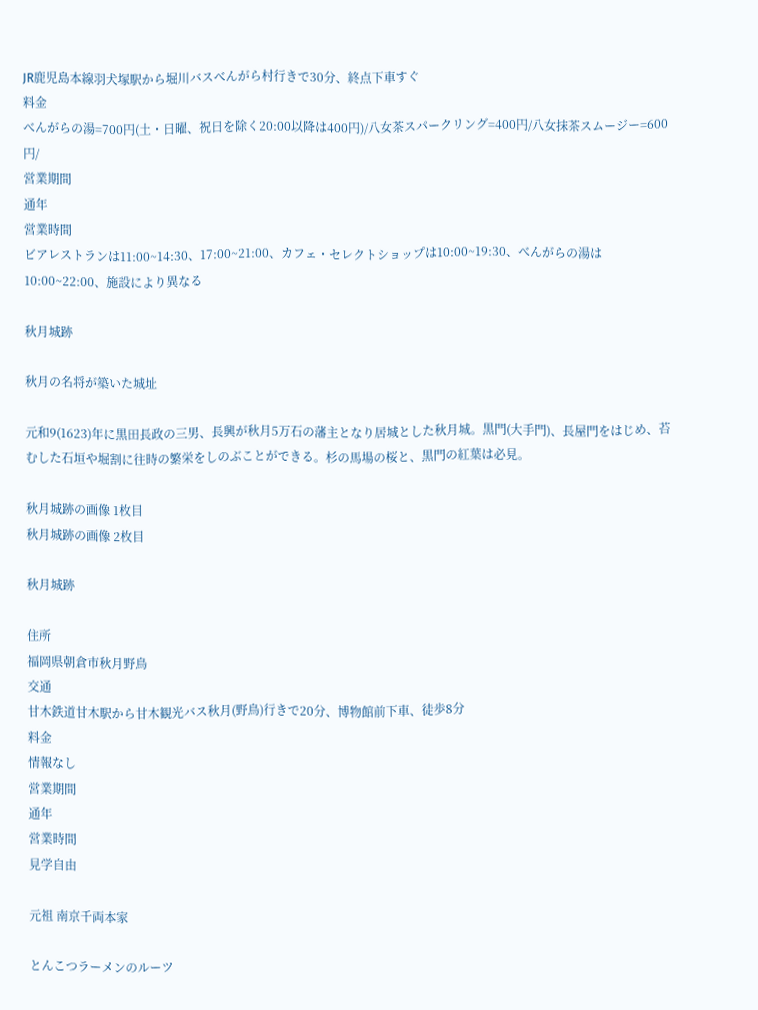JR鹿児島本線羽犬塚駅から堀川バスべんがら村行きで30分、終点下車すぐ
料金
べんがらの湯=700円(土・日曜、祝日を除く20:00以降は400円)/八女茶スパークリング=400円/八女抹茶スムージー=600円/
営業期間
通年
営業時間
ビアレストランは11:00~14:30、17:00~21:00、カフェ・セレクトショップは10:00~19:30、べんがらの湯は10:00~22:00、施設により異なる

秋月城跡

秋月の名将が築いた城址

元和9(1623)年に黒田長政の三男、長興が秋月5万石の藩主となり居城とした秋月城。黒門(大手門)、長屋門をはじめ、苔むした石垣や堀割に往時の繁栄をしのぶことができる。杉の馬場の桜と、黒門の紅葉は必見。

秋月城跡の画像 1枚目
秋月城跡の画像 2枚目

秋月城跡

住所
福岡県朝倉市秋月野鳥
交通
甘木鉄道甘木駅から甘木観光バス秋月(野鳥)行きで20分、博物館前下車、徒歩8分
料金
情報なし
営業期間
通年
営業時間
見学自由

元祖 南京千両本家

とんこつラーメンのルーツ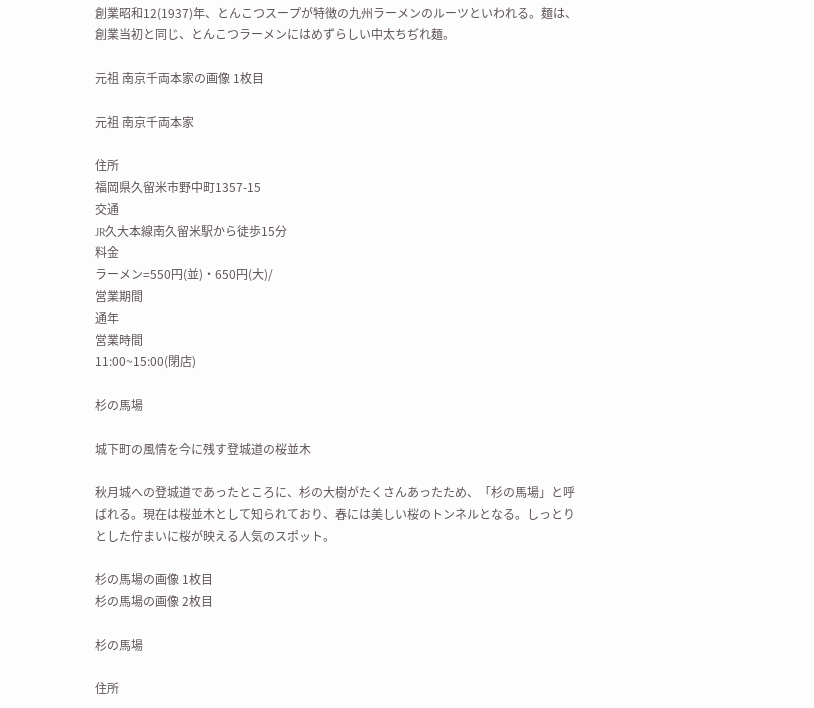創業昭和12(1937)年、とんこつスープが特徴の九州ラーメンのルーツといわれる。麺は、創業当初と同じ、とんこつラーメンにはめずらしい中太ちぢれ麺。

元祖 南京千両本家の画像 1枚目

元祖 南京千両本家

住所
福岡県久留米市野中町1357-15
交通
JR久大本線南久留米駅から徒歩15分
料金
ラーメン=550円(並)・650円(大)/
営業期間
通年
営業時間
11:00~15:00(閉店)

杉の馬場

城下町の風情を今に残す登城道の桜並木

秋月城への登城道であったところに、杉の大樹がたくさんあったため、「杉の馬場」と呼ばれる。現在は桜並木として知られており、春には美しい桜のトンネルとなる。しっとりとした佇まいに桜が映える人気のスポット。

杉の馬場の画像 1枚目
杉の馬場の画像 2枚目

杉の馬場

住所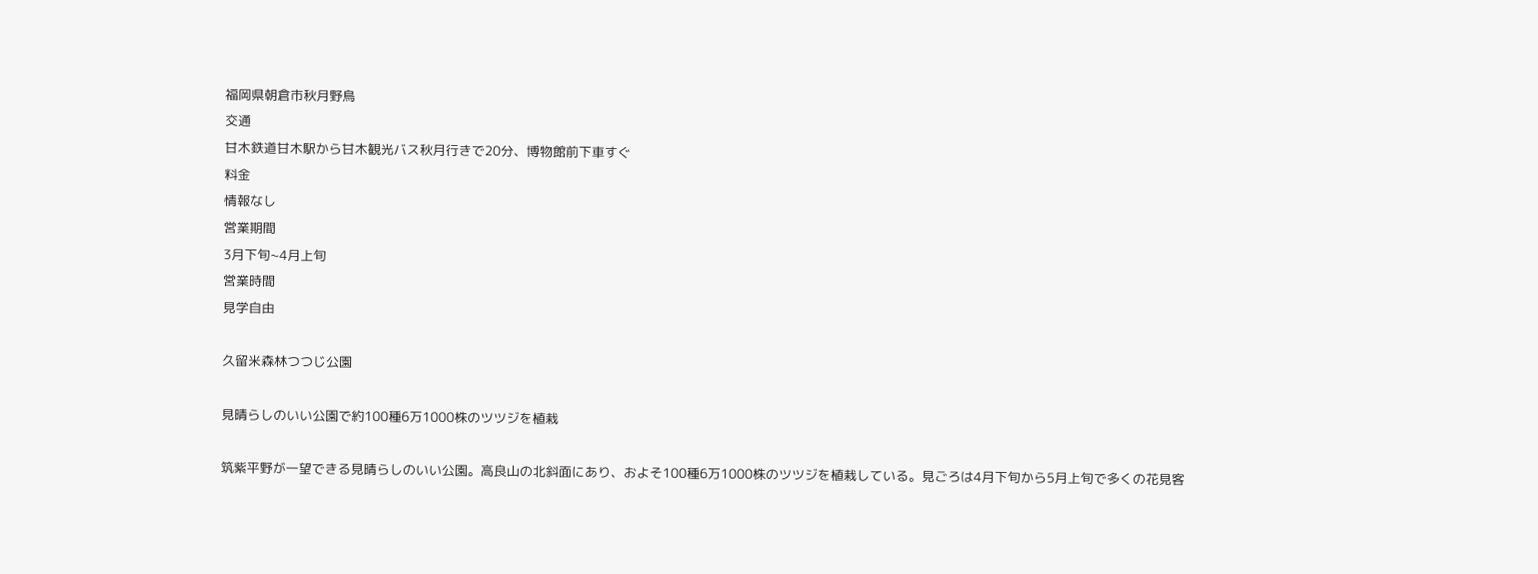福岡県朝倉市秋月野鳥
交通
甘木鉄道甘木駅から甘木観光バス秋月行きで20分、博物館前下車すぐ
料金
情報なし
営業期間
3月下旬~4月上旬
営業時間
見学自由

久留米森林つつじ公園

見晴らしのいい公園で約100種6万1000株のツツジを植栽

筑紫平野が一望できる見晴らしのいい公園。高良山の北斜面にあり、およそ100種6万1000株のツツジを植栽している。見ごろは4月下旬から5月上旬で多くの花見客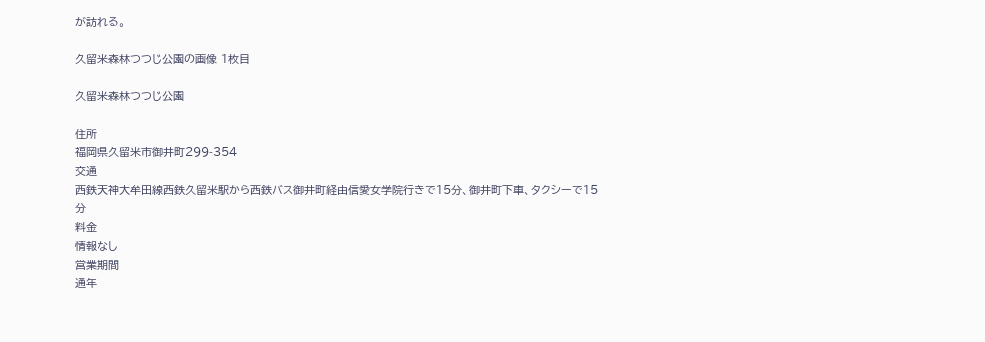が訪れる。

久留米森林つつじ公園の画像 1枚目

久留米森林つつじ公園

住所
福岡県久留米市御井町299-354
交通
西鉄天神大牟田線西鉄久留米駅から西鉄バス御井町経由信愛女学院行きで15分、御井町下車、タクシーで15分
料金
情報なし
営業期間
通年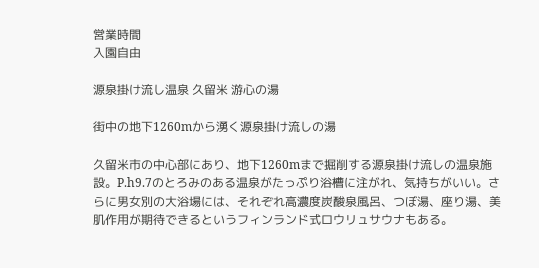営業時間
入園自由

源泉掛け流し温泉 久留米 游心の湯

街中の地下1260mから湧く源泉掛け流しの湯

久留米市の中心部にあり、地下1260mまで掘削する源泉掛け流しの温泉施設。P.h9.7のとろみのある温泉がたっぷり浴槽に注がれ、気持ちがいい。さらに男女別の大浴場には、それぞれ高濃度炭酸泉風呂、つぼ湯、座り湯、美肌作用が期待できるというフィンランド式ロウリュサウナもある。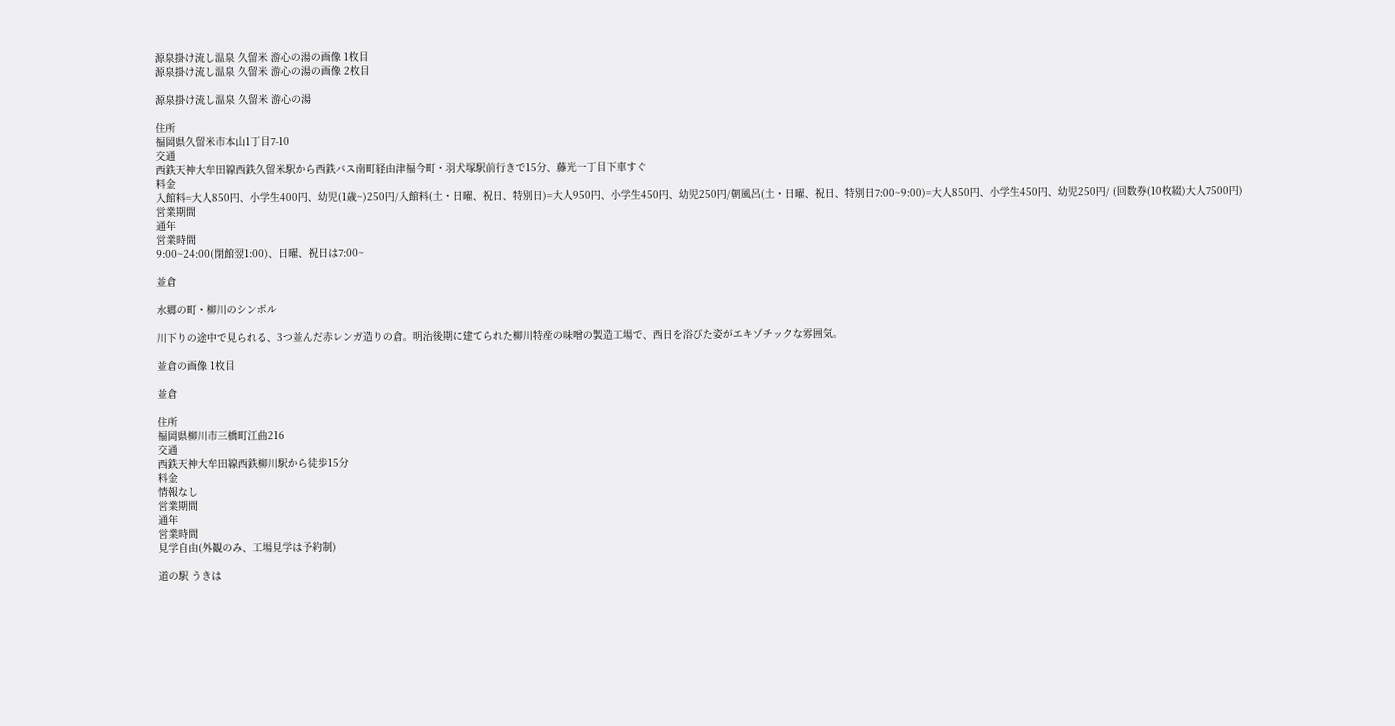源泉掛け流し温泉 久留米 游心の湯の画像 1枚目
源泉掛け流し温泉 久留米 游心の湯の画像 2枚目

源泉掛け流し温泉 久留米 游心の湯

住所
福岡県久留米市本山1丁目7-10
交通
西鉄天神大牟田線西鉄久留米駅から西鉄バス南町経由津福今町・羽犬塚駅前行きで15分、藤光一丁目下車すぐ
料金
入館料=大人850円、小学生400円、幼児(1歳~)250円/入館料(土・日曜、祝日、特別日)=大人950円、小学生450円、幼児250円/朝風呂(土・日曜、祝日、特別日7:00~9:00)=大人850円、小学生450円、幼児250円/ (回数券(10枚綴)大人7500円)
営業期間
通年
営業時間
9:00~24:00(閉館翌1:00)、日曜、祝日は7:00~

並倉

水郷の町・柳川のシンボル

川下りの途中で見られる、3つ並んだ赤レンガ造りの倉。明治後期に建てられた柳川特産の味噌の製造工場で、西日を浴びた姿がエキゾチックな雰囲気。

並倉の画像 1枚目

並倉

住所
福岡県柳川市三橋町江曲216
交通
西鉄天神大牟田線西鉄柳川駅から徒歩15分
料金
情報なし
営業期間
通年
営業時間
見学自由(外観のみ、工場見学は予約制)

道の駅 うきは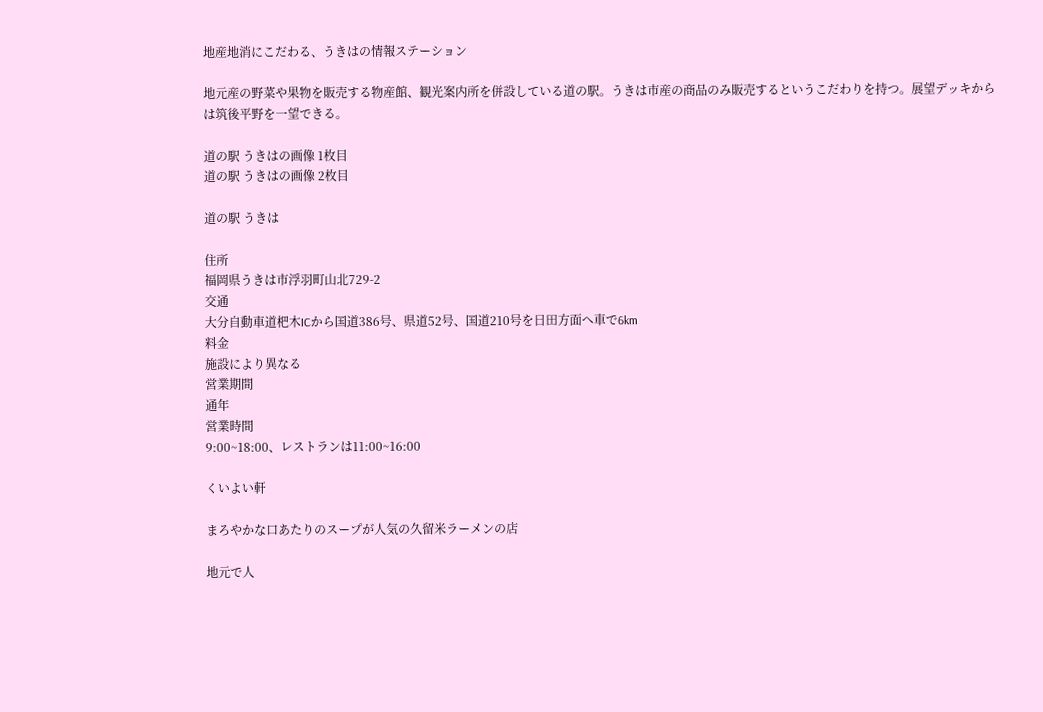地産地消にこだわる、うきはの情報ステーション

地元産の野菜や果物を販売する物産館、観光案内所を併設している道の駅。うきは市産の商品のみ販売するというこだわりを持つ。展望デッキからは筑後平野を一望できる。

道の駅 うきはの画像 1枚目
道の駅 うきはの画像 2枚目

道の駅 うきは

住所
福岡県うきは市浮羽町山北729-2
交通
大分自動車道杷木ICから国道386号、県道52号、国道210号を日田方面へ車で6km
料金
施設により異なる
営業期間
通年
営業時間
9:00~18:00、レストランは11:00~16:00

くいよい軒

まろやかな口あたりのスープが人気の久留米ラーメンの店

地元で人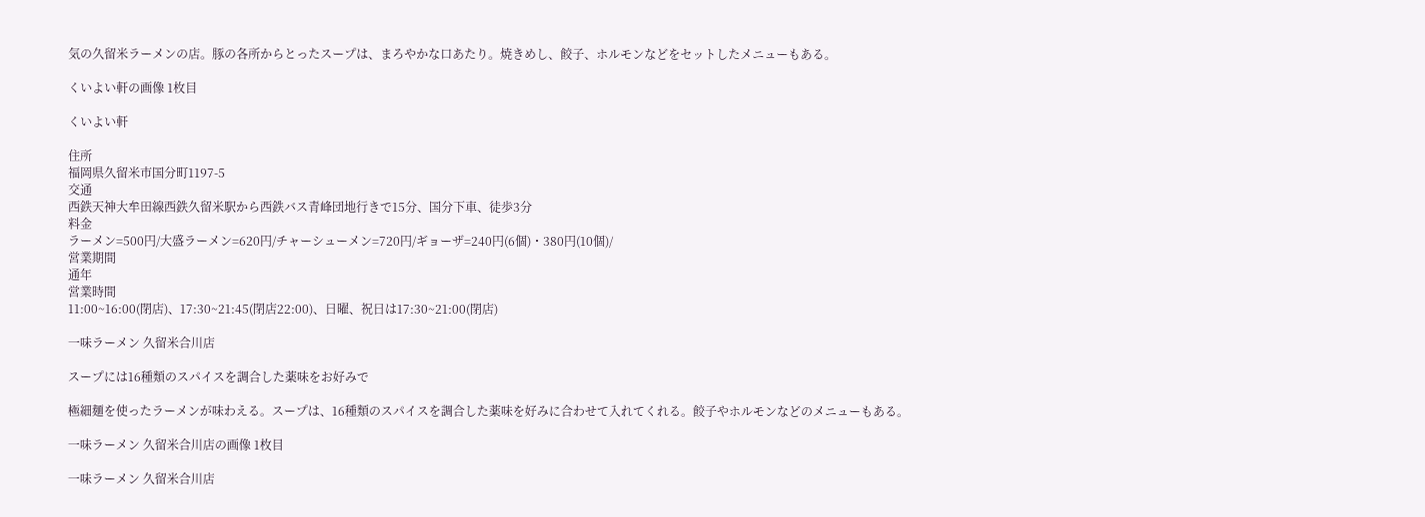気の久留米ラーメンの店。豚の各所からとったスープは、まろやかな口あたり。焼きめし、餃子、ホルモンなどをセットしたメニューもある。

くいよい軒の画像 1枚目

くいよい軒

住所
福岡県久留米市国分町1197-5
交通
西鉄天神大牟田線西鉄久留米駅から西鉄バス青峰団地行きで15分、国分下車、徒歩3分
料金
ラーメン=500円/大盛ラーメン=620円/チャーシューメン=720円/ギョーザ=240円(6個)・380円(10個)/
営業期間
通年
営業時間
11:00~16:00(閉店)、17:30~21:45(閉店22:00)、日曜、祝日は17:30~21:00(閉店)

一味ラーメン 久留米合川店

スープには16種類のスパイスを調合した薬味をお好みで

極細麺を使ったラーメンが味わえる。スープは、16種類のスパイスを調合した薬味を好みに合わせて入れてくれる。餃子やホルモンなどのメニューもある。

一味ラーメン 久留米合川店の画像 1枚目

一味ラーメン 久留米合川店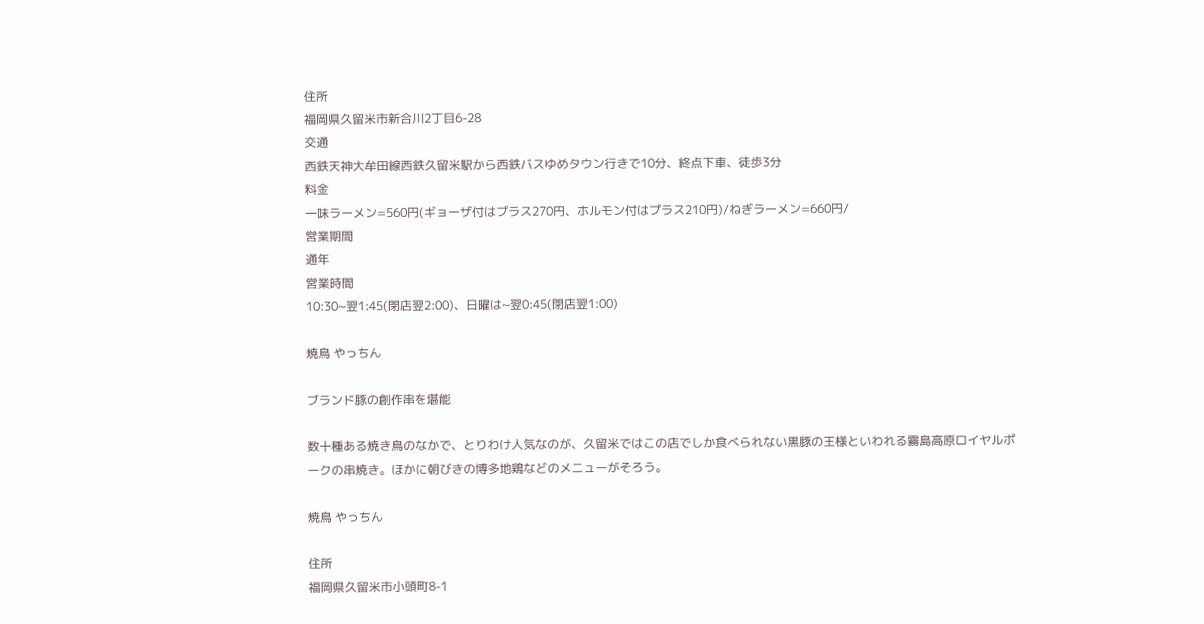住所
福岡県久留米市新合川2丁目6-28
交通
西鉄天神大牟田線西鉄久留米駅から西鉄バスゆめタウン行きで10分、終点下車、徒歩3分
料金
一味ラーメン=560円(ギョーザ付はプラス270円、ホルモン付はプラス210円)/ねぎラーメン=660円/
営業期間
通年
営業時間
10:30~翌1:45(閉店翌2:00)、日曜は~翌0:45(閉店翌1:00)

焼鳥 やっちん

ブランド豚の創作串を堪能

数十種ある焼き鳥のなかで、とりわけ人気なのが、久留米ではこの店でしか食べられない黒豚の王様といわれる霧島高原ロイヤルポークの串焼き。ほかに朝びきの博多地鶏などのメニューがそろう。

焼鳥 やっちん

住所
福岡県久留米市小頭町8-1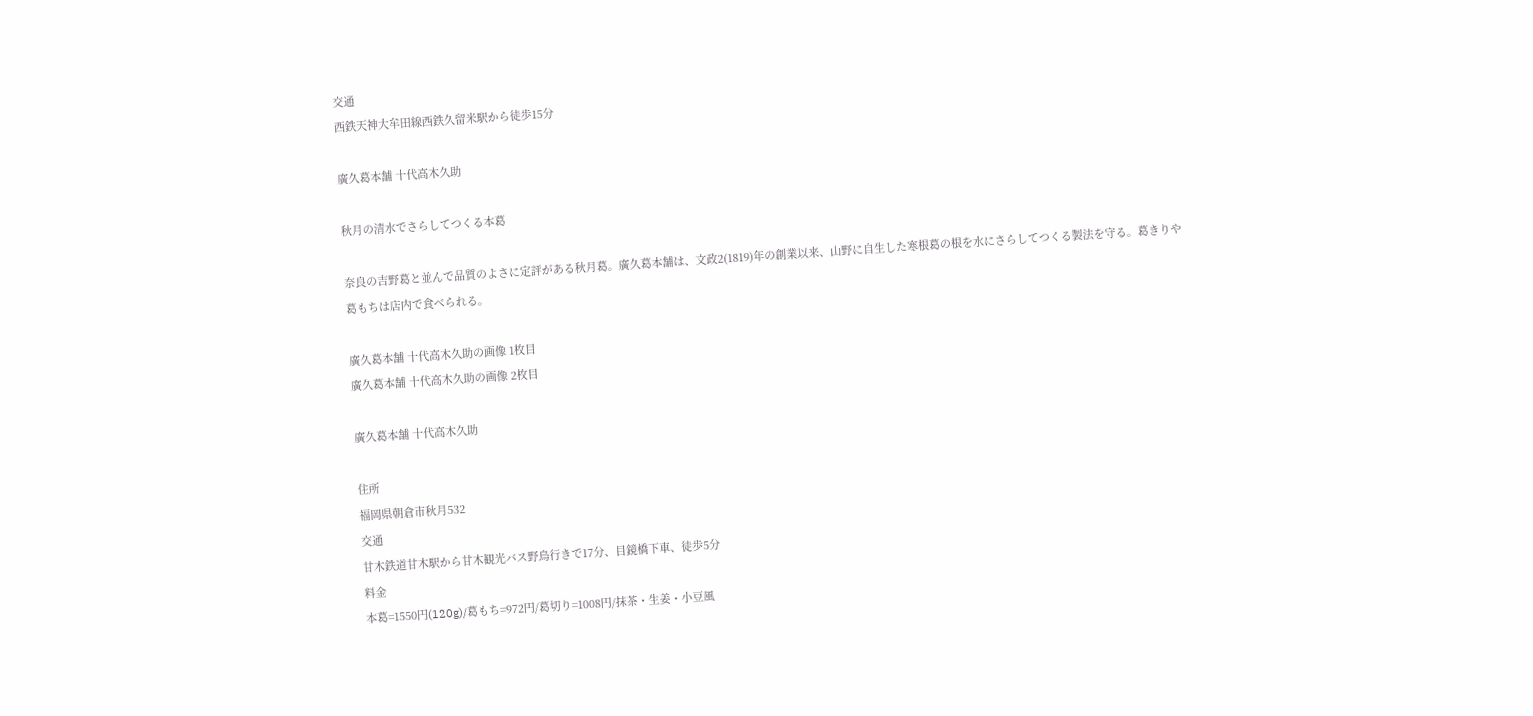交通
西鉄天神大牟田線西鉄久留米駅から徒歩15分

廣久葛本舗 十代高木久助

秋月の清水でさらしてつくる本葛

奈良の吉野葛と並んで品質のよさに定評がある秋月葛。廣久葛本舗は、文政2(1819)年の創業以来、山野に自生した寒根葛の根を水にさらしてつくる製法を守る。葛きりや葛もちは店内で食べられる。

廣久葛本舗 十代高木久助の画像 1枚目
廣久葛本舗 十代高木久助の画像 2枚目

廣久葛本舗 十代高木久助

住所
福岡県朝倉市秋月532
交通
甘木鉄道甘木駅から甘木観光バス野鳥行きで17分、目鏡橋下車、徒歩5分
料金
本葛=1550円(120g)/葛もち=972円/葛切り=1008円/抹茶・生姜・小豆風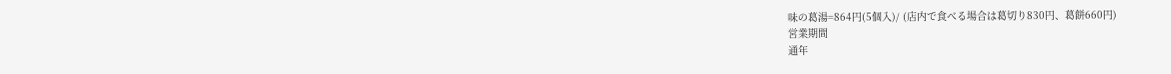味の葛湯=864円(5個入)/ (店内で食べる場合は葛切り830円、葛餅660円)
営業期間
通年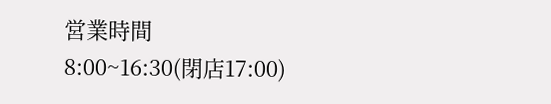営業時間
8:00~16:30(閉店17:00)